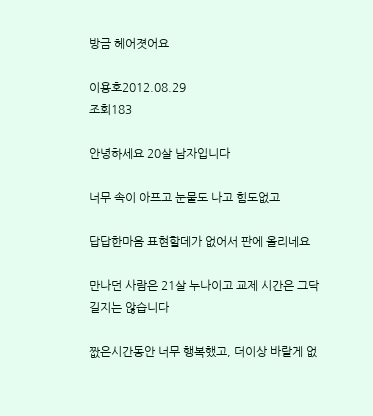방금 헤어졋어요

이용호2012.08.29
조회183

안녕하세요 20살 남자입니다

너무 속이 아프고 눈물도 나고 힘도없고

답답한마음 표현할데가 없어서 판에 올리네요

만나던 사람은 21살 누나이고 교제 시간은 그닥 길지는 않습니다

짮은시간동안 너무 행복했고, 더이상 바랄게 없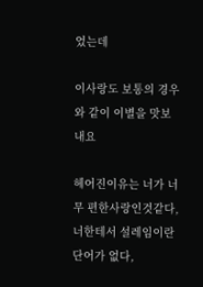었는데

이사랑도 보통의 경우와 같이 이별을 맛보내요

헤어진이유는 너가 너무 편한사랑인것같다, 너한테서 설레임이란 단어가 없다,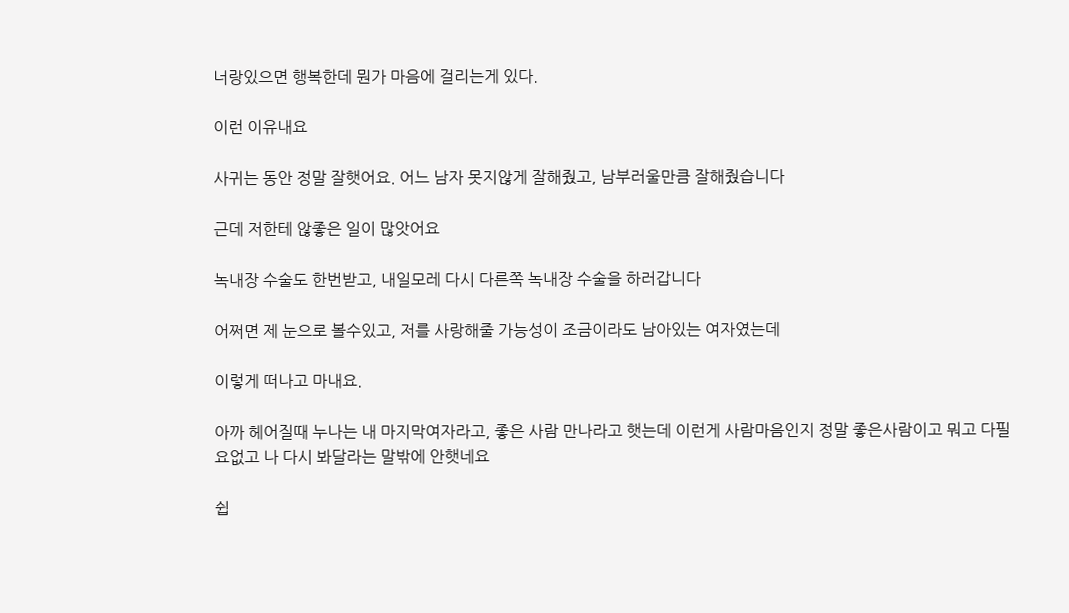너랑있으면 행복한데 뭔가 마음에 걸리는게 있다.

이런 이유내요

사귀는 동안 정말 잘햇어요. 어느 남자 못지않게 잘해줬고, 남부러울만큼 잘해줬습니다

근데 저한테 않좋은 일이 많앗어요

녹내장 수술도 한번받고, 내일모레 다시 다른쪽 녹내장 수술을 하러갑니다

어쩌면 제 눈으로 볼수있고, 저를 사랑해줄 가능성이 조금이라도 남아있는 여자였는데

이렇게 떠나고 마내요.

아까 헤어질때 누나는 내 마지막여자라고, 좋은 사람 만나라고 햇는데 이런게 사람마음인지 정말 좋은사람이고 뭐고 다필요없고 나 다시 봐달라는 말밖에 안햇네요

쉽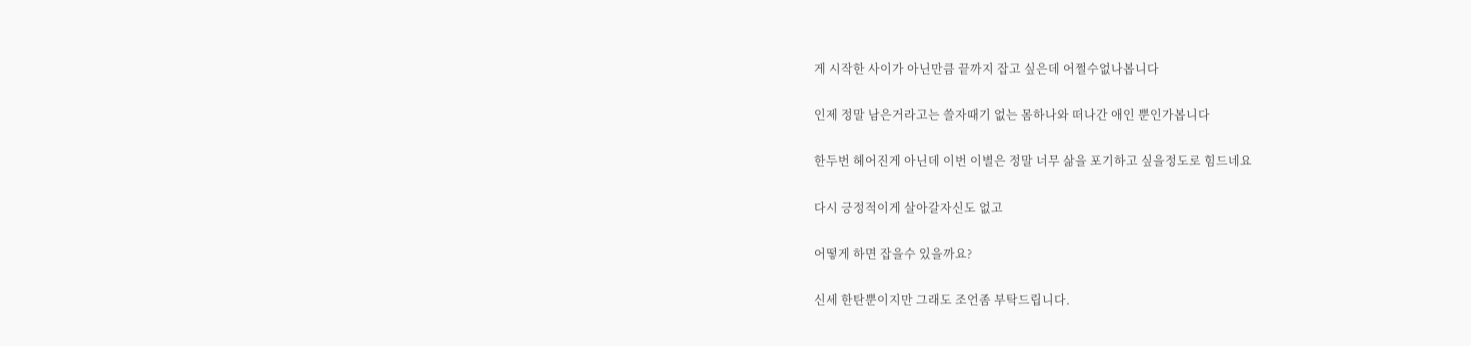게 시작한 사이가 아닌만큼 끝까지 잡고 싶은데 어쩔수없나봅니다

인제 정말 남은거라고는 쓸자때기 없는 몸하나와 떠나간 애인 뿐인가봅니다

한두번 헤어진게 아닌데 이번 이별은 정말 너무 삶을 포기하고 싶을정도로 힘드네요

다시 긍정적이게 살아갈자신도 없고

어떻게 하면 잡을수 있을까요?

신세 한탄뿐이지만 그래도 조언좀 부탁드립니다.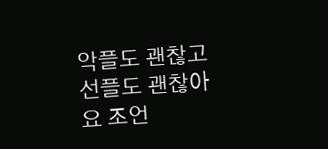악플도 괜찮고 선플도 괜찮아요 조언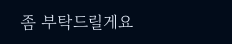좀 부탁드릴게요